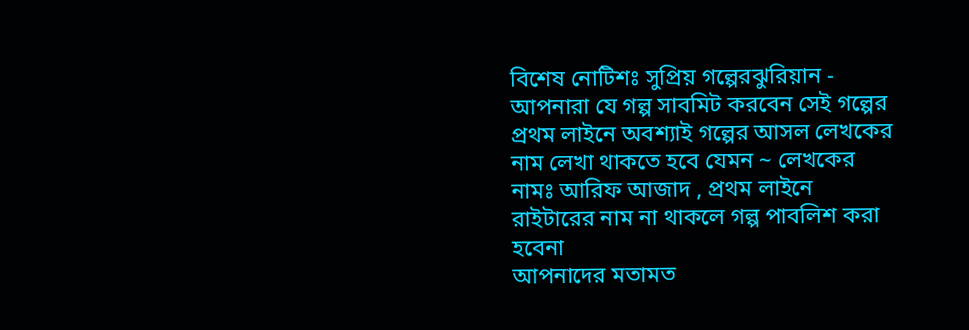বিশেষ নোটিশঃ সুপ্রিয় গল্পেরঝুরিয়ান - আপনারা যে গল্প সাবমিট করবেন সেই গল্পের প্রথম লাইনে অবশ্যাই গল্পের আসল লেখকের নাম লেখা থাকতে হবে যেমন ~ লেখকের নামঃ আরিফ আজাদ , প্রথম লাইনে রাইটারের নাম না থাকলে গল্প পাবলিশ করা হবেনা
আপনাদের মতামত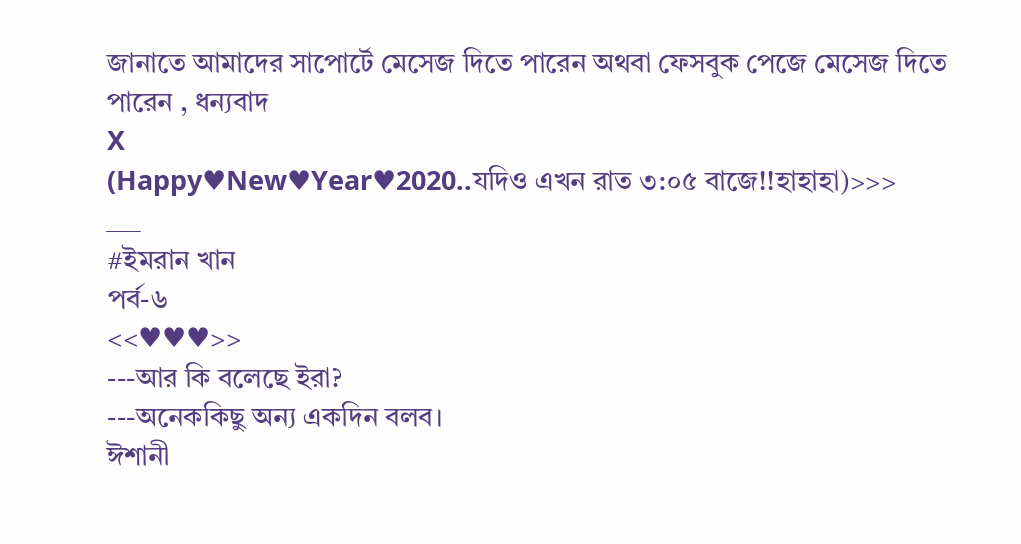জানাতে আমাদের সাপোর্টে মেসেজ দিতে পারেন অথবা ফেসবুক পেজে মেসেজ দিতে পারেন , ধন্যবাদ
X
(Happy♥New♥Year♥2020..যদিও এখন রাত ৩:০৫ বাজে!!হাহাহা)>>>
___
#ইমরান খান
পর্ব-৬
<<♥♥♥>>
---আর কি বলেছে ইরা?
---অনেককিছু অন্য একদিন বলব।
ঈশানী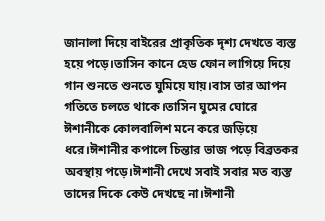জানালা দিয়ে বাইরের প্রাকৃতিক দৃশ্য দেখতে ব্যস্ত হয়ে পড়ে।তাসিন কানে হেড ফোন লাগিয়ে দিয়ে গান শুনতে শুনতে ঘুমিয়ে যায়।বাস তার আপন গতিতে চলতে থাকে।তাসিন ঘুমের ঘোরে ঈশানীকে কোলবালিশ মনে করে জড়িয়ে ধরে।ঈশানীর কপালে চিন্তার ভাজ পড়ে বিব্রতকর অবস্থায় পড়ে।ঈশানী দেখে সবাই সবার মত ব্যস্ত তাদের দিকে কেউ দেখছে না।ঈশানী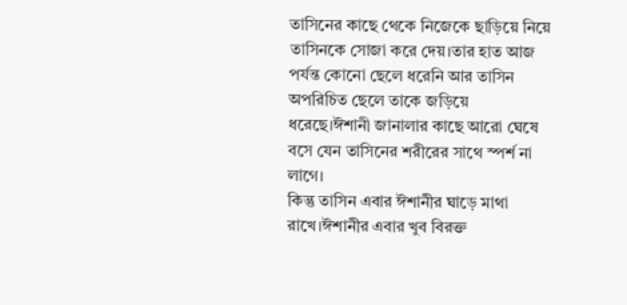তাসিনের কাছে থেকে নিজেকে ছাড়িয়ে নিয়ে তাসিনকে সোজা করে দেয়।তার হাত আজ পর্যন্ত কোনো ছেলে ধরেনি আর তাসিন অপরিচিত ছেলে তাকে জড়িয়ে ধরেছে।ঈশানী জানালার কাছে আরো ঘেষে বসে যেন তাসিনের শরীরের সাথে স্পর্শ না লাগে।
কিন্তু তাসিন এবার ঈশানীর ঘাড়ে মাথা রাখে।ঈশানীর এবার খুব বিরক্ত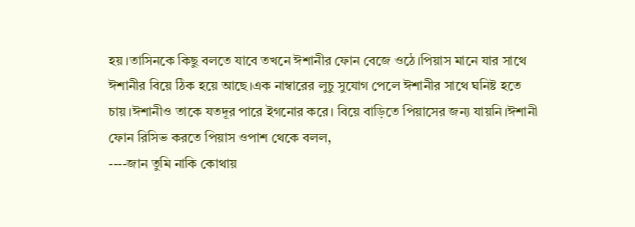হয়।তাসিনকে কিছু বলতে যাবে তখনে ঈশানীর ফোন বেজে ওঠে।পিয়াস মানে যার সাথে ঈশানীর বিয়ে ঠিক হয়ে আছে।এক নাম্বারের লুচু সুযোগ পেলে ঈশানীর সাথে ঘনিষ্ট হতে চায়।ঈশানীও তাকে যতদূর পারে ইগনোর করে। বিয়ে বাড়িতে পিয়াসের জন্য যায়নি।ঈশানী ফোন রিসিভ করতে পিয়াস ওপাশ থেকে বলল,
----জান তুমি নাকি কোথায়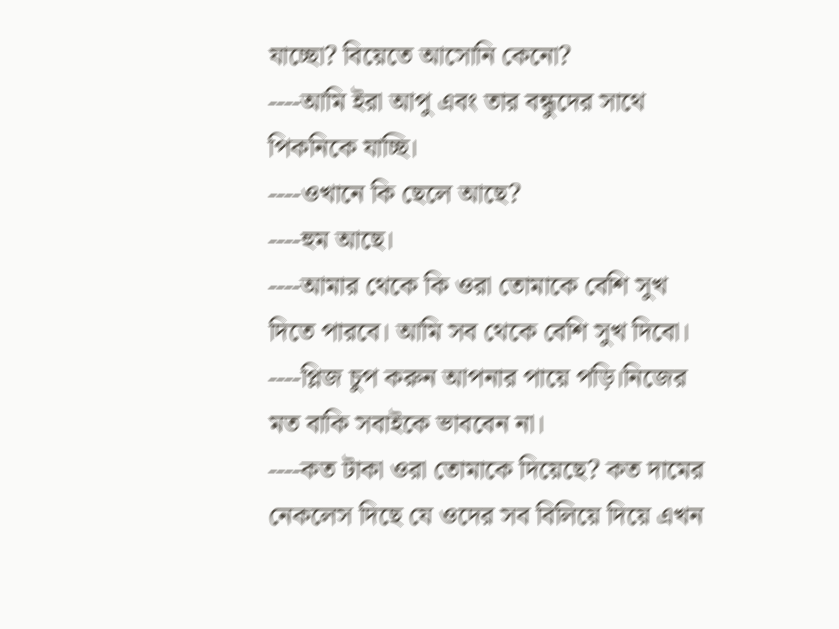যাচ্ছো? বিয়েতে আসোনি কেনো?
----আমি ইরা আপু এবং তার বন্ধুদের সাথে পিকনিকে যাচ্ছি।
----ওখানে কি ছেলে আছে?
----হুম আছে।
----আমার থেকে কি ওরা তোমাকে বেশি সুখ দিতে পারবে। আমি সব থেকে বেশি সুখ দিবো।
----প্লিজ চুপ করুন আপনার পায়ে পড়ি।নিজের মত বাকি সবাইকে ভাববেন না।
----কত টাকা ওরা তোমাকে দিয়েছে? কত দামের নেকলেস দিছে যে ওদের সব বিলিয়ে দিয়ে এখন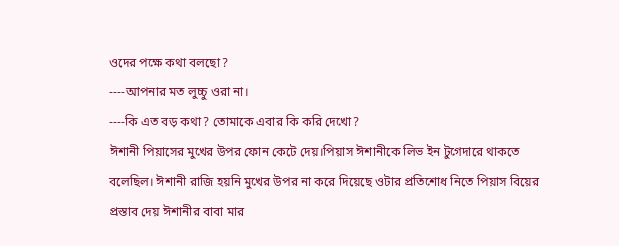ওদের পক্ষে কথা বলছো?
----আপনার মত লুচ্চু ওরা না।
----কি এত বড় কথা? তোমাকে এবার কি করি দেখো?
ঈশানী পিয়াসের মুখের উপর ফোন কেটে দেয়।পিয়াস ঈশানীকে লিভ ইন টুগেদারে থাকতে বলেছিল। ঈশানী রাজি হয়নি মুখের উপর না করে দিয়েছে ওটার প্রতিশোধ নিতে পিয়াস বিয়ের প্রস্তাব দেয় ঈশানীর বাবা মার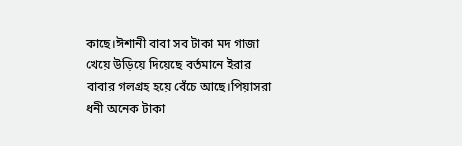কাছে।ঈশানী বাবা সব টাকা মদ গাজা খেয়ে উড়িয়ে দিয়েছে বর্তমানে ইরার বাবার গলগ্রহ হয়ে বেঁচে আছে।পিয়াসরা ধনী অনেক টাকা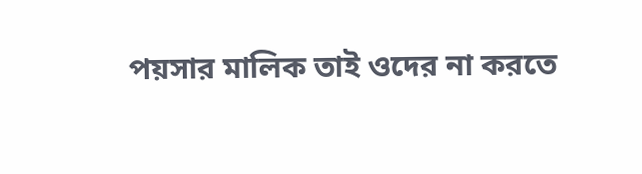পয়সার মালিক তাই ওদের না করতে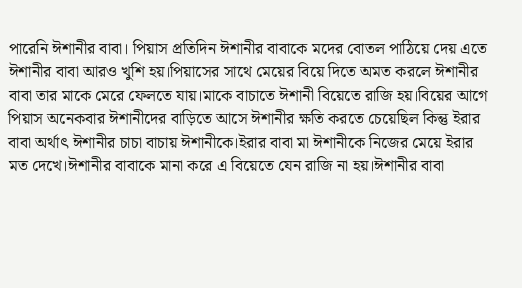পারেনি ঈশানীর বাবা। পিয়াস প্রতিদিন ঈশানীর বাবাকে মদের বোতল পাঠিয়ে দেয় এতে ঈশানীর বাবা আরও খুশি হয়।পিয়াসের সাথে মেয়ের বিয়ে দিতে অমত করলে ঈশানীর বাবা তার মাকে মেরে ফেলতে যায়।মাকে বাচাতে ঈশানী বিয়েতে রাজি হয়।বিয়ের আগে পিয়াস অনেকবার ঈশানীদের বাড়িতে আসে ঈশানীর ক্ষতি করতে চেয়েছিল কিন্তু ইরার বাবা অর্থাৎ ঈশানীর চাচা বাচায় ঈশানীকে।ইরার বাবা মা ঈশানীকে নিজের মেয়ে ইরার মত দেখে।ঈশানীর বাবাকে মানা করে এ বিয়েতে যেন রাজি না হয়।ঈশানীর বাবা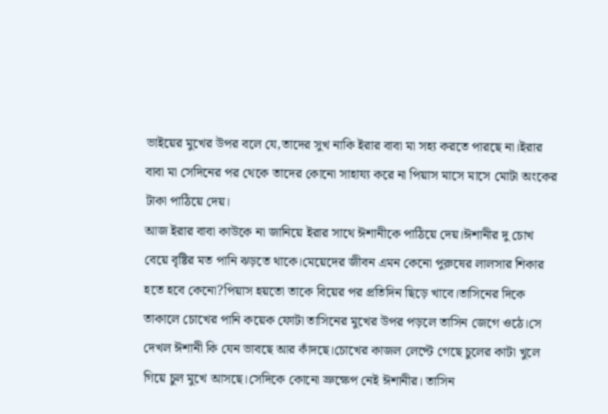ভাইয়ের মুখের উপর বলে যে,তাদের সুখ নাকি ইরার বাবা মা সহ্য করতে পারছে না।ইরার বাবা মা সেদিনের পর থেকে তাদের কোনো সাহায্য করে না পিয়াস মাসে মাসে মোটা অংকের টাকা পাঠিয়ে দেয়।
আজ ইরার বাবা কাউকে না জানিয়ে ইরার সাথে ঈশানীকে পাঠিয়ে দেয়।ঈশানীর দু চোখ বেয়ে বৃষ্টির মত পানি ঝড়তে থাকে।মেয়েদের জীবন এমন কেনো পুরুষের লালসার শিকার হতে হবে কেনো?পিয়াস হয়তো তাকে বিয়ের পর প্রতিদিন ছিড়ে খাবে।তাসিনের দিকে তাকালে চোখের পানি কয়েক ফোটা তাসিনের মুখের উপর পড়লে তাসিন জেগে ওঠে।সে দেখল ঈশানী কি যেন ভাবছে আর কাঁদছে।চোখের কাজল লেপ্টে গেছে চুলের কাটা খুলে গিয়ে চুল মুখে আসছে।সেদিকে কোনো ভ্রুক্ষেপ নেই ঈশানীর। তাসিন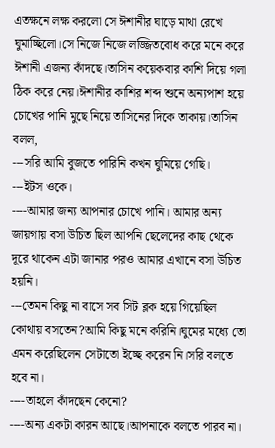এতক্ষনে লক্ষ করলো সে ঈশানীর ঘাড়ে মাথা রেখে ঘুমাচ্ছিলো।সে নিজে নিজে লজ্জিতবোধ করে মনে করে ঈশানী এজন্য কাঁদছে।তাসিন কয়েকবার কাশি দিয়ে গলা ঠিক করে নেয়।ঈশানীর কাশির শব্দ শুনে অন্যপাশ হয়ে চোখের পানি মুছে নিয়ে তাসিনের দিকে তাকায়।তাসিন বলল,
---সরি আমি বুজতে পারিনি কখন ঘুমিয়ে গেছি।
---ইটস ওকে।
----আমার জন্য আপনার চোখে পানি। আমার অন্য জায়গায় বসা উচিত ছিল আপনি ছেলেদের কাছ থেকে দূরে থাকেন এটা জানার পরও আমার এখানে বসা উচিত হয়নি।
---তেমন কিছু না বাসে সব সিট ব্লক হয়ে গিয়েছিল কোথায় বসতেন?আমি কিছু মনে করিনি।ঘুমের মধ্যে তো এমন করেছিলেন সেটাতো ইচ্ছে করেন নি।সরি বলতে হবে না।
----তাহলে কাঁদছেন কেনো?
----অন্য একটা কারন আছে।আপনাকে বলতে পারব না।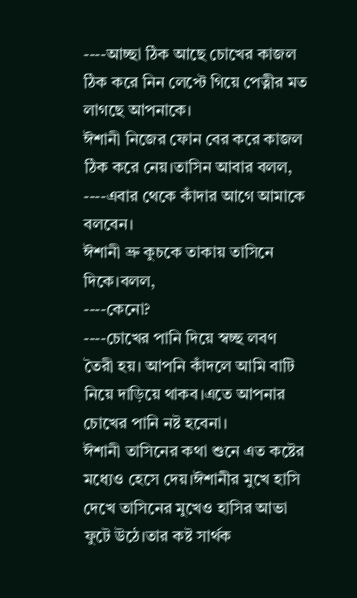----আচ্ছা ঠিক আছে চোখের কাজল ঠিক করে নিন লেপ্টে গিয়ে পেত্নীর মত লাগছে আপনাকে।
ঈশানী নিজের ফোন বের করে কাজল ঠিক করে নেয়।তাসিন আবার বলল,
----এবার থেকে কাঁদার আগে আমাকে বলবেন।
ঈশানী ভ্রু কুচকে তাকায় তাসিনে দিকে।বলল,
----কেনো?
----চোখের পানি দিয়ে স্বচ্ছ লবণ তৈরী হয়। আপনি কাঁদলে আমি বাটি নিয়ে দাড়িয়ে থাকব।এতে আপনার চোখের পানি নষ্ট হবেনা।
ঈশানী তাসিনের কথা শুনে এত কষ্টের মধ্যেও হেসে দেয়।ঈশানীর মুখে হাসি দেখে তাসিনের মুখেও হাসির আভা ফুটে উঠে।তার কষ্ট সার্থক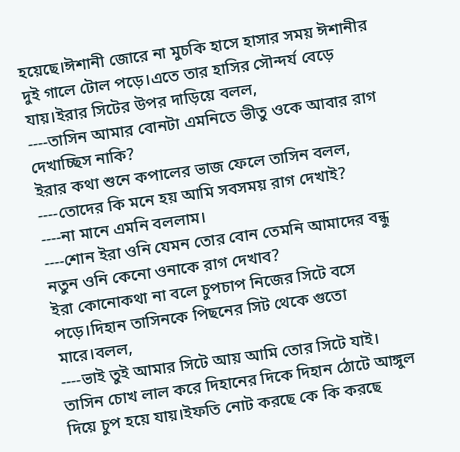হয়েছে।ঈশানী জোরে না মুচকি হাসে হাসার সময় ঈশানীর দুই গালে টোল পড়ে।এতে তার হাসির সৌন্দর্য বেড়ে যায়।ইরার সিটের উপর দাড়িয়ে বলল,
----তাসিন আমার বোনটা এমনিতে ভীতু ওকে আবার রাগ দেখাচ্ছিস নাকি?
ইরার কথা শুনে কপালের ভাজ ফেলে তাসিন বলল,
----তোদের কি মনে হয় আমি সবসময় রাগ দেখাই?
----না মানে এমনি বললাম।
----শোন ইরা ওনি যেমন তোর বোন তেমনি আমাদের বন্ধু নতুন ওনি কেনো ওনাকে রাগ দেখাব?
ইরা কোনোকথা না বলে চুপচাপ নিজের সিটে বসে পড়ে।দিহান তাসিনকে পিছনের সিট থেকে গুতো মারে।বলল,
----ভাই তুই আমার সিটে আয় আমি তোর সিটে যাই।
তাসিন চোখ লাল করে দিহানের দিকে দিহান ঠোটে আঙ্গুল দিয়ে চুপ হয়ে যায়।ইফতি নোট করছে কে কি করছে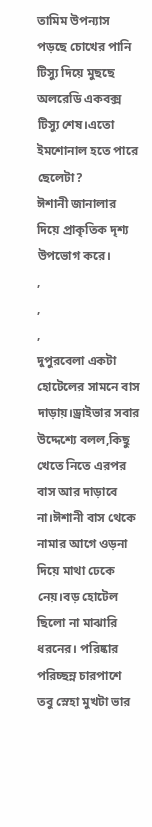তামিম উপন্যাস পড়ছে চোখের পানি টিস্যু দিয়ে মুছছে অলরেডি একবক্স টিস্যু শেষ।এতো ইমশোনাল হতে পারে ছেলেটা?
ঈশানী জানালার দিয়ে প্রাকৃতিক দৃশ্য উপভোগ করে।
,
,
,
দুপুরবেলা একটা হোটেলের সামনে বাস দাড়ায়।ড্রাইভার সবার উদ্দেশ্যে বলল,কিছু খেতে নিতে এরপর বাস আর দাড়াবে না।ঈশানী বাস থেকে নামার আগে ওড়না দিয়ে মাথা ঢেকে নেয়।বড় হোটেল ছিলো না মাঝারি ধরনের। পরিষ্কার পরিচ্ছন্ন চারপাশে তবু স্নেহা মুখটা ভার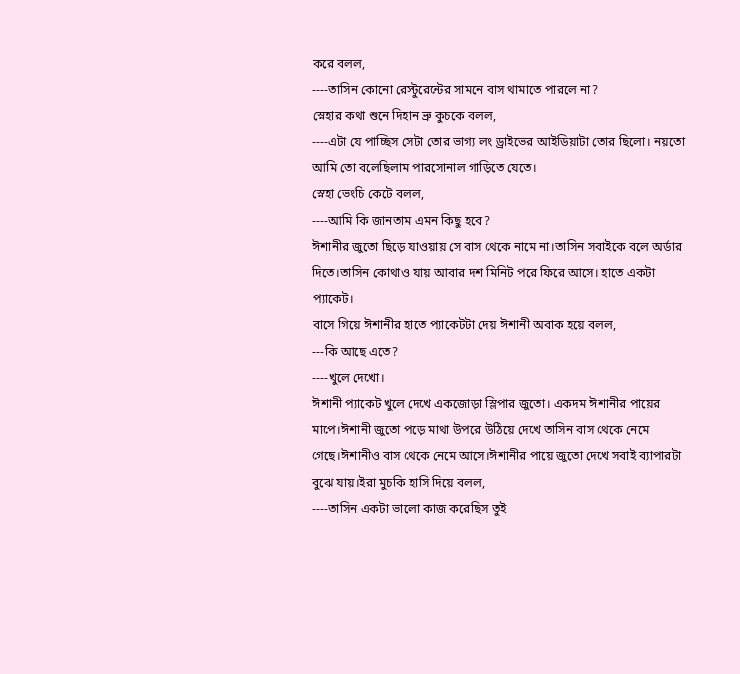করে বলল,
----তাসিন কোনো রেস্টুরেন্টের সামনে বাস থামাতে পারলে না?
স্নেহার কথা শুনে দিহান ভ্রু কুচকে বলল,
----এটা যে পাচ্ছিস সেটা তোর ভাগ্য লং ড্রাইভের আইডিয়াটা তোর ছিলো। নয়তো আমি তো বলেছিলাম পারসোনাল গাড়িতে যেতে।
স্নেহা ভেংচি কেটে বলল,
----আমি কি জানতাম এমন কিছু হবে?
ঈশানীর জুতো ছিড়ে যাওয়ায় সে বাস থেকে নামে না।তাসিন সবাইকে বলে অর্ডার দিতে।তাসিন কোথাও যায় আবার দশ মিনিট পরে ফিরে আসে। হাতে একটা প্যাকেট।
বাসে গিয়ে ঈশানীর হাতে প্যাকেটটা দেয় ঈশানী অবাক হয়ে বলল,
---কি আছে এতে?
----খুলে দেখো।
ঈশানী প্যাকেট খুলে দেখে একজোড়া স্লিপার জুতো। একদম ঈশানীর পায়ের মাপে।ঈশানী জুতো পড়ে মাথা উপরে উঠিয়ে দেখে তাসিন বাস থেকে নেমে গেছে।ঈশানীও বাস থেকে নেমে আসে।ঈশানীর পায়ে জুতো দেখে সবাই ব্যাপারটা বুঝে যায়।ইরা মুচকি হাসি দিয়ে বলল,
----তাসিন একটা ভালো কাজ করেছিস তুই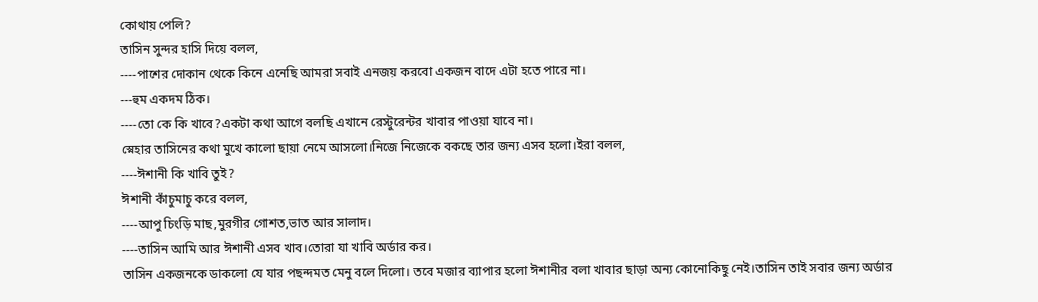কোথায় পেলি?
তাসিন সুন্দর হাসি দিয়ে বলল,
----পাশের দোকান থেকে কিনে এনেছি আমরা সবাই এনজয় করবো একজন বাদে এটা হতে পারে না।
---হুম একদম ঠিক।
----তো কে কি খাবে?একটা কথা আগে বলছি এখানে রেস্টুরেন্টর খাবার পাওয়া যাবে না।
স্নেহার তাসিনের কথা মুখে কালো ছায়া নেমে আসলো।নিজে নিজেকে বকছে তার জন্য এসব হলো।ইরা বলল,
----ঈশানী কি খাবি তুই?
ঈশানী কাঁচুমাচু করে বলল,
----আপু চিংড়ি মাছ,মুরগীর গোশত,ভাত আর সালাদ।
----তাসিন আমি আর ঈশানী এসব খাব।তোরা যা খাবি অর্ডার কর।
তাসিন একজনকে ডাকলো যে যার পছন্দমত মেনু বলে দিলো। তবে মজার ব্যাপার হলো ঈশানীর বলা খাবার ছাড়া অন্য কোনোকিছু নেই।তাসিন তাই সবার জন্য অর্ডার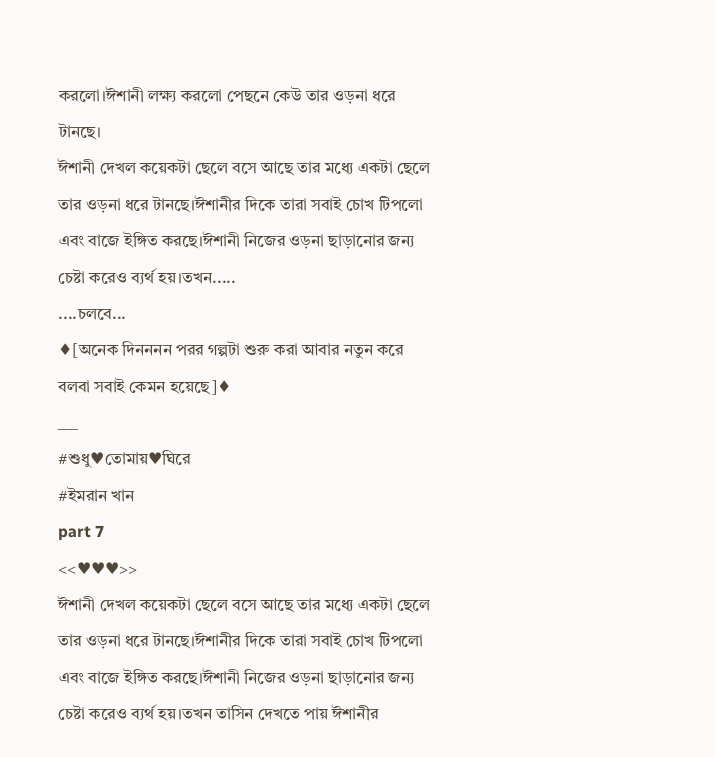করলো।ঈশানী লক্ষ্য করলো পেছনে কেউ তার ওড়না ধরে টানছে।
ঈশানী দেখল কয়েকটা ছেলে বসে আছে তার মধ্যে একটা ছেলে তার ওড়না ধরে টানছে।ঈশানীর দিকে তারা সবাই চোখ টিপলো এবং বাজে ইঙ্গিত করছে।ঈশানী নিজের ওড়না ছাড়ানোর জন্য চেষ্টা করেও ব্যর্থ হয়।তখন.....
....চলবে...
♦[অনেক দিনননন পরর গল্পটা শুরু করা আবার নতুন করে বলবা সবাই কেমন হয়েছে]♦
___
#শুধু♥তোমায়♥ঘিরে
#ইমরান খান
part 7
<<♥♥♥>>
ঈশানী দেখল কয়েকটা ছেলে বসে আছে তার মধ্যে একটা ছেলে তার ওড়না ধরে টানছে।ঈশানীর দিকে তারা সবাই চোখ টিপলো এবং বাজে ইঙ্গিত করছে।ঈশানী নিজের ওড়না ছাড়ানোর জন্য চেষ্টা করেও ব্যর্থ হয়।তখন তাসিন দেখতে পায় ঈশানীর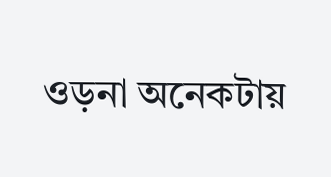ওড়না অনেকটায়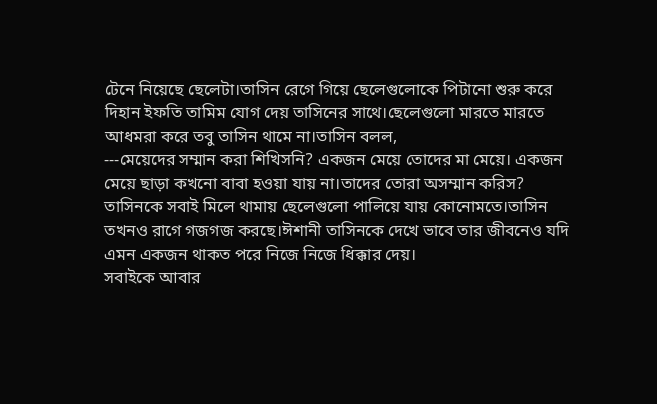টেনে নিয়েছে ছেলেটা।তাসিন রেগে গিয়ে ছেলেগুলোকে পিটানো শুরু করে দিহান ইফতি তামিম যোগ দেয় তাসিনের সাথে।ছেলেগুলো মারতে মারতে আধমরা করে তবু তাসিন থামে না।তাসিন বলল,
---মেয়েদের সম্মান করা শিখিসনি? একজন মেয়ে তোদের মা মেয়ে। একজন মেয়ে ছাড়া কখনো বাবা হওয়া যায় না।তাদের তোরা অসম্মান করিস?
তাসিনকে সবাই মিলে থামায় ছেলেগুলো পালিয়ে যায় কোনোমতে।তাসিন তখনও রাগে গজগজ করছে।ঈশানী তাসিনকে দেখে ভাবে তার জীবনেও যদি এমন একজন থাকত পরে নিজে নিজে ধিক্কার দেয়।
সবাইকে আবার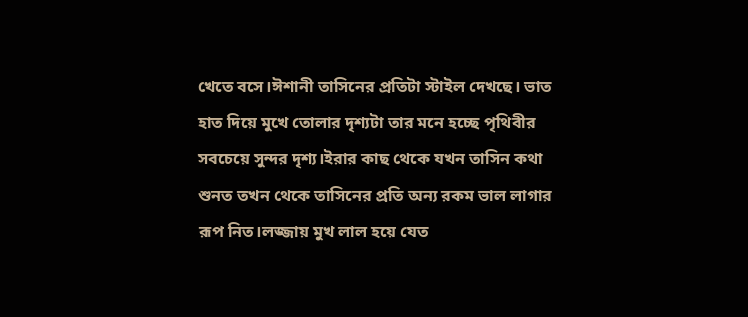খেতে বসে।ঈশানী তাসিনের প্রতিটা স্টাইল দেখছে। ভাত হাত দিয়ে মুখে তোলার দৃশ্যটা তার মনে হচ্ছে পৃথিবীর সবচেয়ে সুন্দর দৃশ্য।ইরার কাছ থেকে যখন তাসিন কথা শুনত তখন থেকে তাসিনের প্রতি অন্য রকম ভাল লাগার রূপ নিত।লজ্জায় মুখ লাল হয়ে যেত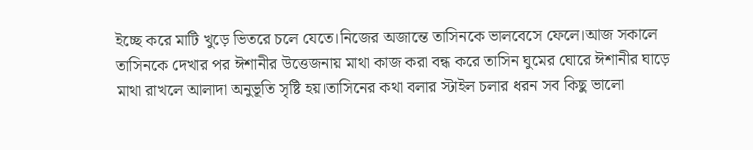ইচ্ছে করে মাটি খুড়ে ভিতরে চলে যেতে।নিজের অজান্তে তাসিনকে ভালবেসে ফেলে।আজ সকালে তাসিনকে দেখার পর ঈশানীর উত্তেজনায় মাথা কাজ করা বন্ধ করে তাসিন ঘুমের ঘোরে ঈশানীর ঘাড়ে মাথা রাখলে আলাদা অনুভূতি সৃষ্টি হয়।তাসিনের কথা বলার স্টাইল চলার ধরন সব কিছু ভালো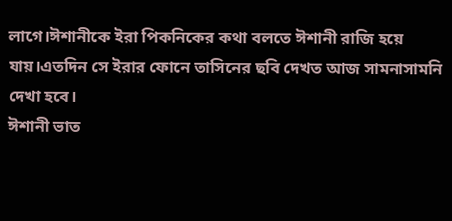লাগে।ঈশানীকে ইরা পিকনিকের কথা বলতে ঈশানী রাজি হয়ে যায়।এতদিন সে ইরার ফোনে তাসিনের ছবি দেখত আজ সামনাসামনি দেখা হবে।
ঈশানী ভাত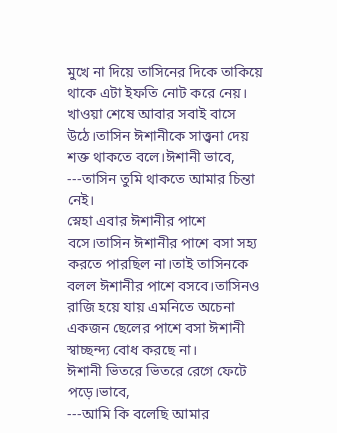মুখে না দিয়ে তাসিনের দিকে তাকিয়ে থাকে এটা ইফতি নোট করে নেয়।
খাওয়া শেষে আবার সবাই বাসে উঠে।তাসিন ঈশানীকে সাত্ত্বনা দেয় শক্ত থাকতে বলে।ঈশানী ভাবে,
---তাসিন তুমি থাকতে আমার চিন্তা নেই।
স্নেহা এবার ঈশানীর পাশে বসে।তাসিন ঈশানীর পাশে বসা সহ্য করতে পারছিল না।তাই তাসিনকে বলল ঈশানীর পাশে বসবে।তাসিনও রাজি হয়ে যায় এমনিতে অচেনা একজন ছেলের পাশে বসা ঈশানী স্বাচ্ছন্দ্য বোধ করছে না।
ঈশানী ভিতরে ভিতরে রেগে ফেটে পড়ে।ভাবে,
---আমি কি বলেছি আমার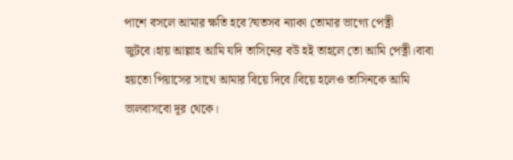পাশে বসলে আমার ক্ষতি হবে?যতসব ন্যাকা তোমার ভাগ্যে পেত্নী জুটবে।হায় আল্লাহ আমি যদি তাসিনের বউ হই তাহলে তো আমি পেত্নী।বাবা হয়তো পিয়াসের সাথে আমার বিয়ে দিবে।বিয়ে হলেও তাসিনকে আমি ভালবাসবো দূর থেকে।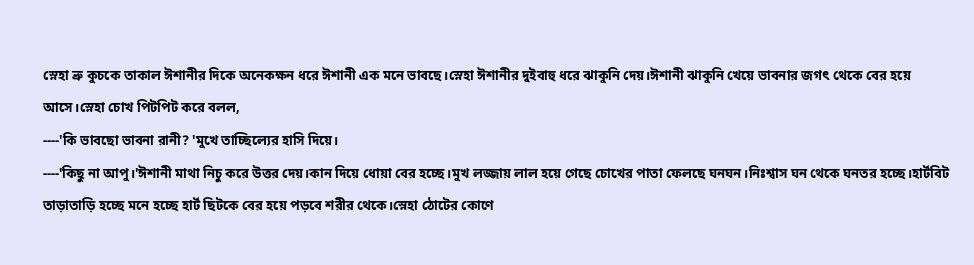স্নেহা ভ্রু কুচকে তাকাল ঈশানীর দিকে অনেকক্ষন ধরে ঈশানী এক মনে ভাবছে।স্নেহা ঈশানীর দুইবাহু ধরে ঝাকুনি দেয়।ঈশানী ঝাকুনি খেয়ে ভাবনার জগৎ থেকে বের হয়ে আসে।স্নেহা চোখ পিটপিট করে বলল,
----'কি ভাবছো ভাবনা রানী? 'মুখে তাচ্ছিল্যের হাসি দিয়ে।
----'কিছু না আপু।'ঈশানী মাথা নিচু করে উত্তর দেয়।কান দিয়ে ধোয়া বের হচ্ছে।মুখ লজ্জায় লাল হয়ে গেছে চোখের পাতা ফেলছে ঘনঘন।নিঃশ্বাস ঘন থেকে ঘনতর হচ্ছে।হার্টবিট তাড়াতাড়ি হচ্ছে মনে হচ্ছে হার্ট ছিটকে বের হয়ে পড়বে শরীর থেকে।স্নেহা ঠোটের কোণে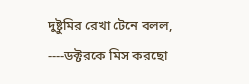দুষ্টুমির রেখা টেনে বলল,
----ডক্টরকে মিস করছো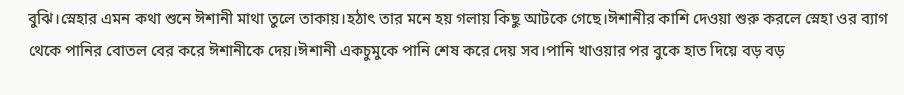বুঝি।স্নেহার এমন কথা শুনে ঈশানী মাথা তুলে তাকায়।হঠাৎ তার মনে হয় গলায় কিছু আটকে গেছে।ঈশানীর কাশি দেওয়া শুরু করলে স্নেহা ওর ব্যাগ থেকে পানির বোতল বের করে ঈশানীকে দেয়।ঈশানী একচুমুকে পানি শেষ করে দেয় সব।পানি খাওয়ার পর বুকে হাত দিয়ে বড় বড়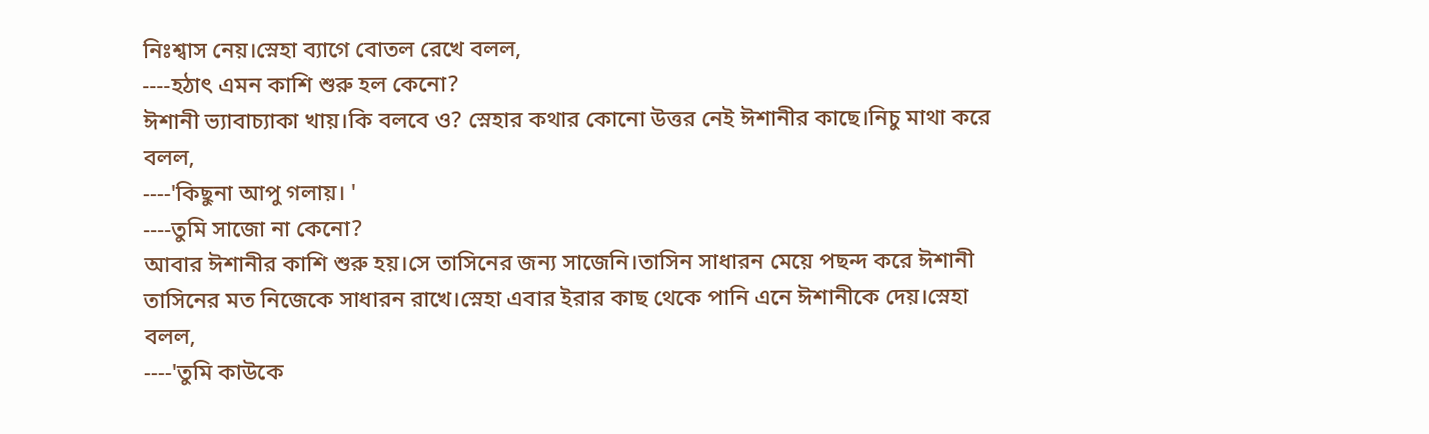নিঃশ্বাস নেয়।স্নেহা ব্যাগে বোতল রেখে বলল,
----হঠাৎ এমন কাশি শুরু হল কেনো?
ঈশানী ভ্যাবাচ্যাকা খায়।কি বলবে ও? স্নেহার কথার কোনো উত্তর নেই ঈশানীর কাছে।নিচু মাথা করে বলল,
----'কিছুনা আপু গলায়। '
----তুমি সাজো না কেনো?
আবার ঈশানীর কাশি শুরু হয়।সে তাসিনের জন্য সাজেনি।তাসিন সাধারন মেয়ে পছন্দ করে ঈশানী তাসিনের মত নিজেকে সাধারন রাখে।স্নেহা এবার ইরার কাছ থেকে পানি এনে ঈশানীকে দেয়।স্নেহা বলল,
----'তুমি কাউকে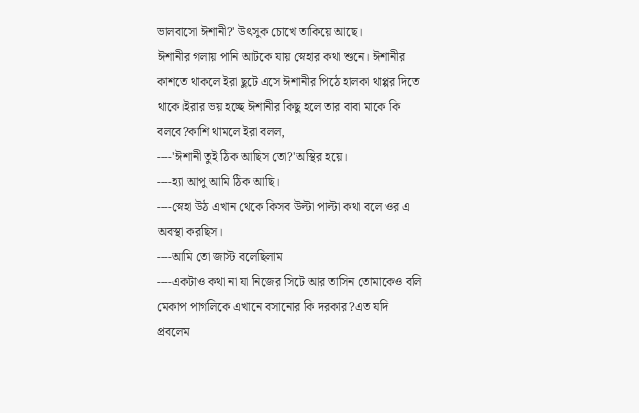ভালবাসো ঈশানী?' উৎসুক চোখে তাকিয়ে আছে।
ঈশানীর গলায় পানি আটকে যায় স্নেহার কথা শুনে। ঈশানীর কাশতে থাকলে ইরা ছুটে এসে ঈশানীর পিঠে হালকা থাপ্পর দিতে থাকে।ইরার ভয় হচ্ছে ঈশানীর কিছু হলে তার বাবা মাকে কি বলবে?কাশি থামলে ইরা বলল,
----'ঈশানী তুই ঠিক আছিস তো?'অস্থির হয়ে।
----হ্যা আপু আমি ঠিক আছি।
----স্নেহা উঠ এখান থেকে কিসব উল্টা পাল্টা কথা বলে ওর এ অবস্থা করছিস।
----আমি তো জাস্ট বলেছিলাম
----একটাও কথা না যা নিজের সিটে আর তাসিন তোমাকেও বলি মেকাপ পাগলিকে এখানে বসানোর কি দরকার?এত যদি প্রবলেম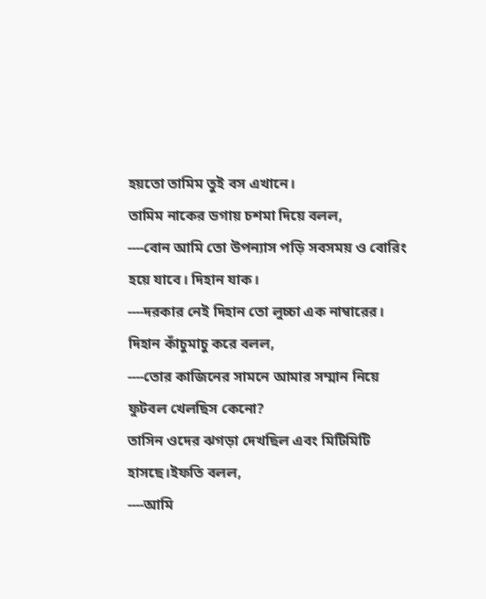হয়তো তামিম তুই বস এখানে।
তামিম নাকের ডগায় চশমা দিয়ে বলল,
----বোন আমি তো উপন্যাস পড়ি সবসময় ও বোরিং হয়ে যাবে। দিহান যাক।
----দরকার নেই দিহান তো লুচ্চা এক নাম্বারের।
দিহান কাঁচুমাচু করে বলল,
----তোর কাজিনের সামনে আমার সম্মান নিয়ে ফুটবল খেলছিস কেনো?
তাসিন ওদের ঝগড়া দেখছিল এবং মিটিমিটি হাসছে।ইফতি বলল,
----আমি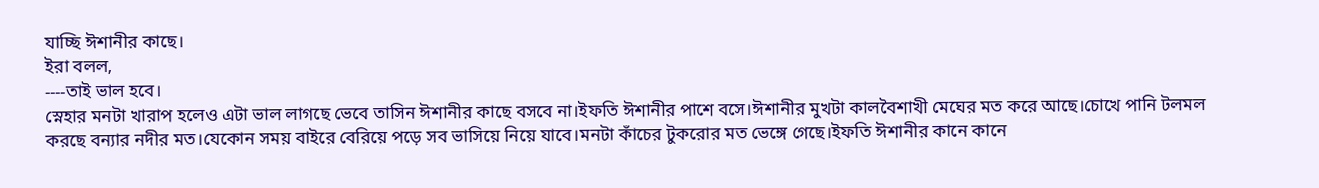যাচ্ছি ঈশানীর কাছে।
ইরা বলল,
----তাই ভাল হবে।
স্নেহার মনটা খারাপ হলেও এটা ভাল লাগছে ভেবে তাসিন ঈশানীর কাছে বসবে না।ইফতি ঈশানীর পাশে বসে।ঈশানীর মুখটা কালবৈশাখী মেঘের মত করে আছে।চোখে পানি টলমল করছে বন্যার নদীর মত।যেকোন সময় বাইরে বেরিয়ে পড়ে সব ভাসিয়ে নিয়ে যাবে।মনটা কাঁচের টুকরোর মত ভেঙ্গে গেছে।ইফতি ঈশানীর কানে কানে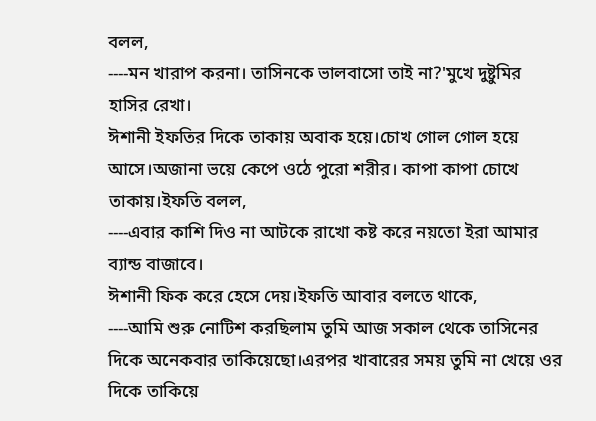বলল,
----মন খারাপ করনা। তাসিনকে ভালবাসো তাই না?'মুখে দুষ্টুমির হাসির রেখা।
ঈশানী ইফতির দিকে তাকায় অবাক হয়ে।চোখ গোল গোল হয়ে আসে।অজানা ভয়ে কেপে ওঠে পুরো শরীর। কাপা কাপা চোখে তাকায়।ইফতি বলল,
----এবার কাশি দিও না আটকে রাখো কষ্ট করে নয়তো ইরা আমার ব্যান্ড বাজাবে।
ঈশানী ফিক করে হেসে দেয়।ইফতি আবার বলতে থাকে,
----আমি শুরু নোটিশ করছিলাম তুমি আজ সকাল থেকে তাসিনের দিকে অনেকবার তাকিয়েছো।এরপর খাবারের সময় তুমি না খেয়ে ওর দিকে তাকিয়ে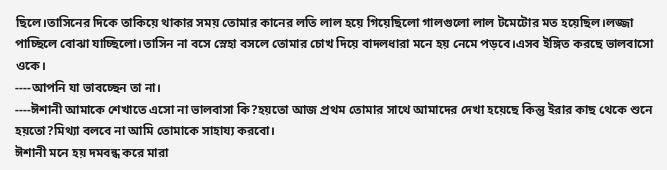ছিলে।তাসিনের দিকে তাকিয়ে থাকার সময় তোমার কানের লতি লাল হয়ে গিয়েছিলো গালগুলো লাল টমেটোর মত হয়েছিল।লজ্জা পাচ্ছিলে বোঝা যাচ্ছিলো।তাসিন না বসে স্নেহা বসলে তোমার চোখ দিয়ে বাদলধারা মনে হয় নেমে পড়বে।এসব ইঙ্গিত করছে ভালবাসো ওকে।
----আপনি যা ভাবচ্ছেন তা না।
----ঈশানী আমাকে শেখাতে এসো না ভালবাসা কি?হয়তো আজ প্রথম তোমার সাথে আমাদের দেখা হয়েছে কিন্তু ইরার কাছ থেকে শুনে হয়তো?মিথ্যা বলবে না আমি তোমাকে সাহায্য করবো।
ঈশানী মনে হয় দমবন্ধ করে মারা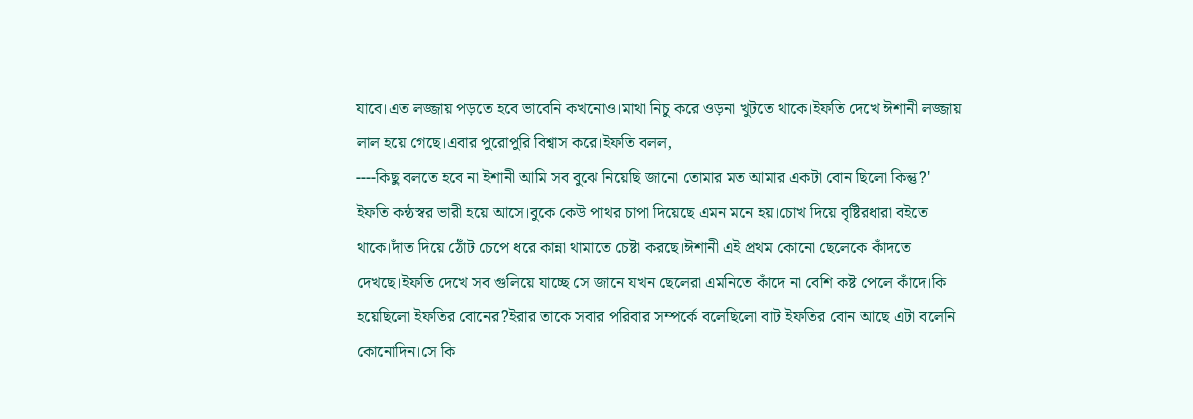যাবে।এত লজ্জায় পড়তে হবে ভাবেনি কখনোও।মাথা নিচু করে ওড়না খুটতে থাকে।ইফতি দেখে ঈশানী লজ্জায় লাল হয়ে গেছে।এবার পুরোপুরি বিশ্বাস করে।ইফতি বলল,
----কিছু বলতে হবে না ইশানী আমি সব বুঝে নিয়েছি জানো তোমার মত আমার একটা বোন ছিলো কিন্তু?'
ইফতি কন্ঠস্বর ভারী হয়ে আসে।বুকে কেউ পাথর চাপা দিয়েছে এমন মনে হয়।চোখ দিয়ে বৃষ্টিরধারা বইতে থাকে।দাঁত দিয়ে ঠোঁট চেপে ধরে কান্না থামাতে চেষ্টা করছে।ঈশানী এই প্রথম কোনো ছেলেকে কাঁদতে দেখছে।ইফতি দেখে সব গুলিয়ে যাচ্ছে সে জানে যখন ছেলেরা এমনিতে কাঁদে না বেশি কষ্ট পেলে কাঁদে।কি হয়েছিলো ইফতির বোনের?ইরার তাকে সবার পরিবার সম্পর্কে বলেছিলো বাট ইফতির বোন আছে এটা বলেনি কোনোদিন।সে কি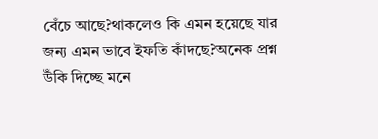বেঁচে আছে?থাকলেও কি এমন হয়েছে যার জন্য এমন ভাবে ইফতি কাঁদছে?অনেক প্রশ্ন উঁকি দিচ্ছে মনে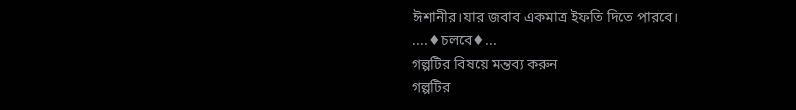ঈশানীর।যার জবাব একমাত্র ইফতি দিতে পারবে।
....♦চলবে♦...
গল্পটির বিষয়ে মন্তব্য করুন
গল্পটির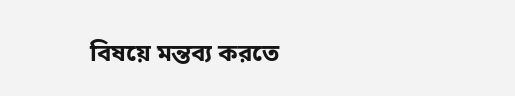বিষয়ে মন্তব্য করতে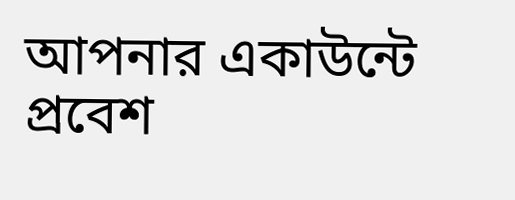আপনার একাউন্টে প্রবেশ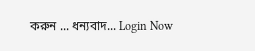করুন ... ধন্যবাদ... Login Now